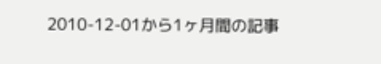2010-12-01から1ヶ月間の記事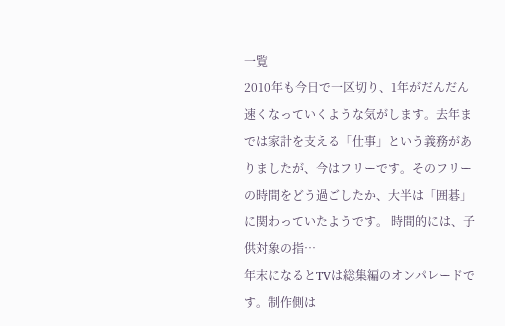一覧
2010年も今日で一区切り、1年がだんだん速くなっていくような気がします。去年までは家計を支える「仕事」という義務がありましたが、今はフリーです。そのフリーの時間をどう過ごしたか、大半は「囲碁」に関わっていたようです。 時間的には、子供対象の指…
年末になるとTVは総集編のオンパレードです。制作側は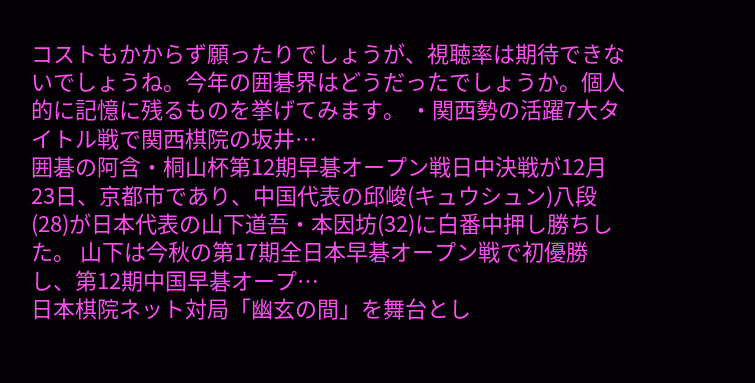コストもかからず願ったりでしょうが、視聴率は期待できないでしょうね。今年の囲碁界はどうだったでしょうか。個人的に記憶に残るものを挙げてみます。 ・関西勢の活躍7大タイトル戦で関西棋院の坂井…
囲碁の阿含・桐山杯第12期早碁オープン戦日中決戦が12月23日、京都市であり、中国代表の邱峻(キュウシュン)八段(28)が日本代表の山下道吾・本因坊(32)に白番中押し勝ちした。 山下は今秋の第17期全日本早碁オープン戦で初優勝し、第12期中国早碁オープ…
日本棋院ネット対局「幽玄の間」を舞台とし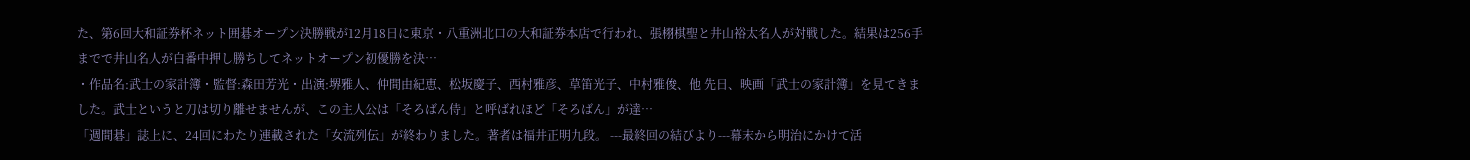た、第6回大和証券杯ネット囲碁オープン決勝戦が12月18日に東京・八重洲北口の大和証券本店で行われ、張栩棋聖と井山裕太名人が対戦した。結果は256手までで井山名人が白番中押し勝ちしてネットオープン初優勝を決…
・作品名:武士の家計簿・監督:森田芳光・出演:堺雅人、仲間由紀恵、松坂慶子、西村雅彦、草笛光子、中村雅俊、他 先日、映画「武士の家計簿」を見てきました。武士というと刀は切り離せませんが、この主人公は「そろばん侍」と呼ばれほど「そろばん」が達…
「週間碁」誌上に、24回にわたり連載された「女流列伝」が終わりました。著者は福井正明九段。 ---最終回の結びより---幕末から明治にかけて活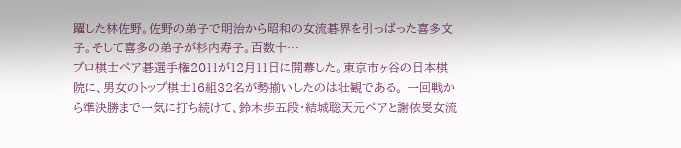躍した林佐野。佐野の弟子で明治から昭和の女流碁界を引っぱった喜多文子。そして喜多の弟子が杉内寿子。百数十…
プロ棋士ペア碁選手権2011が12月11日に開幕した。東京市ヶ谷の日本棋院に、男女のトップ棋士16組32名が勢揃いしたのは壮観である。 一回戦から準決勝まで一気に打ち続けて、鈴木歩五段・結城聡天元ペアと謝依旻女流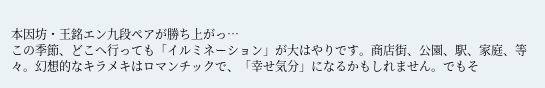本因坊・王銘エン九段ペアが勝ち上がっ…
この季節、どこへ行っても「イルミネーション」が大はやりです。商店街、公園、駅、家庭、等々。幻想的なキラメキはロマンチックで、「幸せ気分」になるかもしれません。でもそ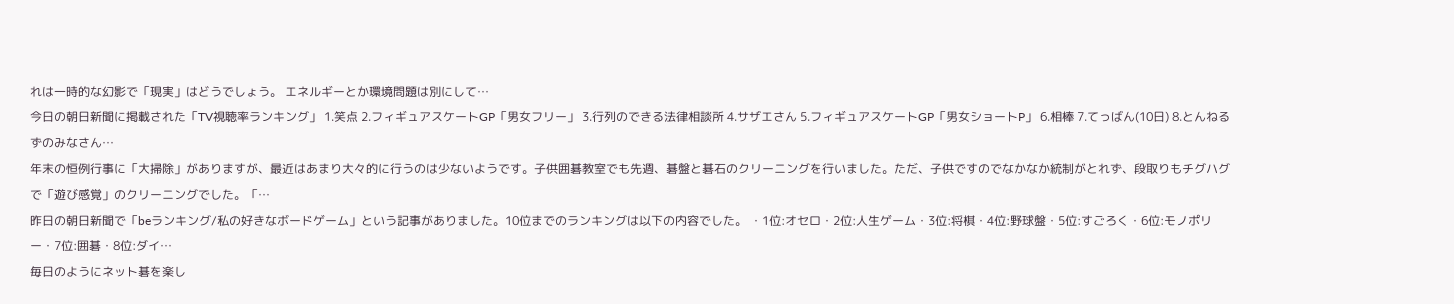れは一時的な幻影で「現実」はどうでしょう。 エネルギーとか環境問題は別にして…
今日の朝日新聞に掲載された「TV視聴率ランキング」 1.笑点 2.フィギュアスケートGP「男女フリー」 3.行列のできる法律相談所 4.サザエさん 5.フィギュアスケートGP「男女ショートP」 6.相棒 7.てっばん(10日) 8.とんねるずのみなさん…
年末の恒例行事に「大掃除」がありますが、最近はあまり大々的に行うのは少ないようです。子供囲碁教室でも先週、碁盤と碁石のクリーニングを行いました。ただ、子供ですのでなかなか統制がとれず、段取りもチグハグで「遊び感覚」のクリーニングでした。「…
昨日の朝日新聞で「beランキング/私の好きなボードゲーム」という記事がありました。10位までのランキングは以下の内容でした。 ・1位:オセロ・2位:人生ゲーム・3位:将棋・4位:野球盤・5位:すごろく・6位:モノポリー・7位:囲碁・8位:ダイ…
毎日のようにネット碁を楽し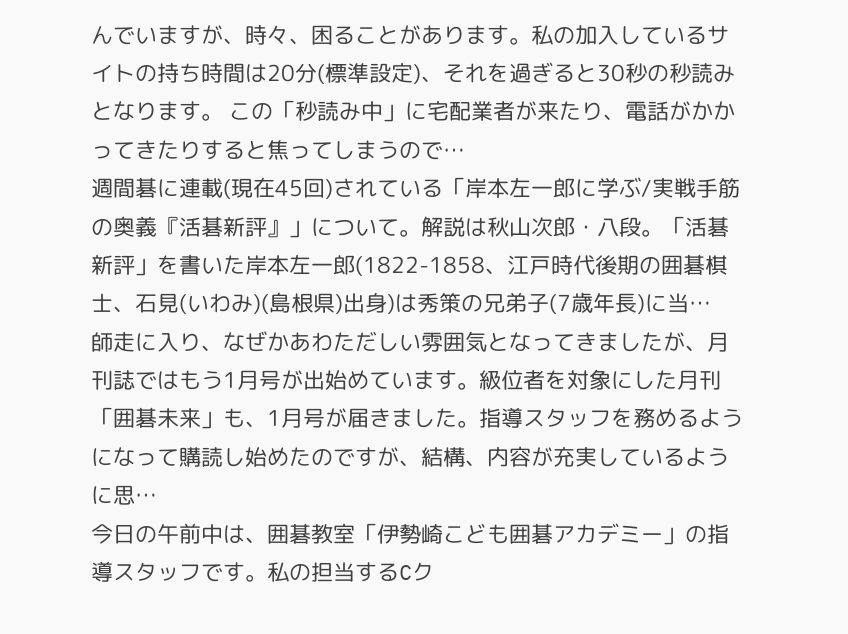んでいますが、時々、困ることがあります。私の加入しているサイトの持ち時間は20分(標準設定)、それを過ぎると30秒の秒読みとなります。 この「秒読み中」に宅配業者が来たり、電話がかかってきたりすると焦ってしまうので…
週間碁に連載(現在45回)されている「岸本左一郎に学ぶ/実戦手筋の奥義『活碁新評』」について。解説は秋山次郎・八段。「活碁新評」を書いた岸本左一郎(1822-1858、江戸時代後期の囲碁棋士、石見(いわみ)(島根県)出身)は秀策の兄弟子(7歳年長)に当…
師走に入り、なぜかあわただしい雰囲気となってきましたが、月刊誌ではもう1月号が出始めています。級位者を対象にした月刊「囲碁未来」も、1月号が届きました。指導スタッフを務めるようになって購読し始めたのですが、結構、内容が充実しているように思…
今日の午前中は、囲碁教室「伊勢崎こども囲碁アカデミー」の指導スタッフです。私の担当するCク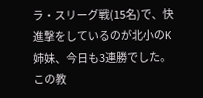ラ・スリーグ戦(15名)で、快進撃をしているのが北小のK姉妹、今日も3連勝でした。この教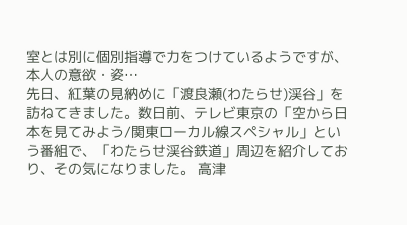室とは別に個別指導で力をつけているようですが、本人の意欲・姿…
先日、紅葉の見納めに「渡良瀬(わたらせ)渓谷」を訪ねてきました。数日前、テレビ東京の「空から日本を見てみよう/関東ローカル線スペシャル」という番組で、「わたらせ渓谷鉄道」周辺を紹介しており、その気になりました。 高津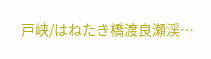戸峡/はねたき橋渡良瀬渓…